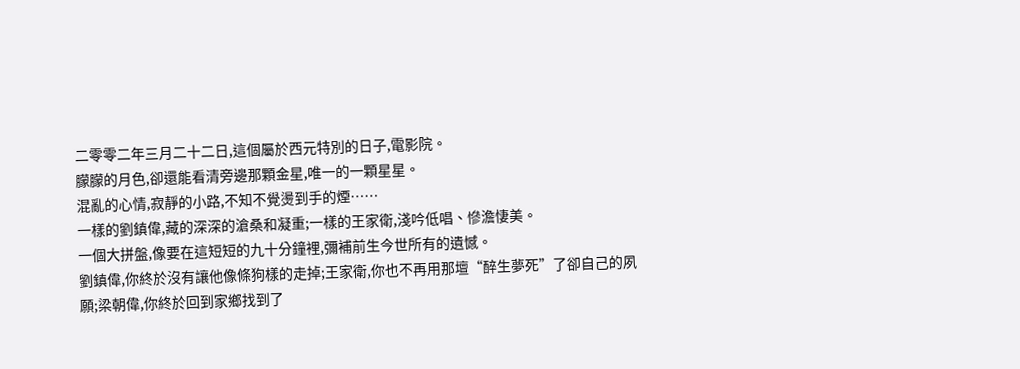二零零二年三月二十二日,這個屬於西元特別的日子,電影院。
朦朦的月色,卻還能看清旁邊那顆金星,唯一的一顆星星。
混亂的心情,寂靜的小路,不知不覺燙到手的煙……
一樣的劉鎮偉,藏的深深的滄桑和凝重;一樣的王家衛,淺吟低唱、慘澹悽美。
一個大拼盤,像要在這短短的九十分鐘裡,彌補前生今世所有的遺憾。
劉鎮偉,你終於沒有讓他像條狗樣的走掉;王家衛,你也不再用那壇“醉生夢死”了卻自己的夙願;梁朝偉,你終於回到家鄉找到了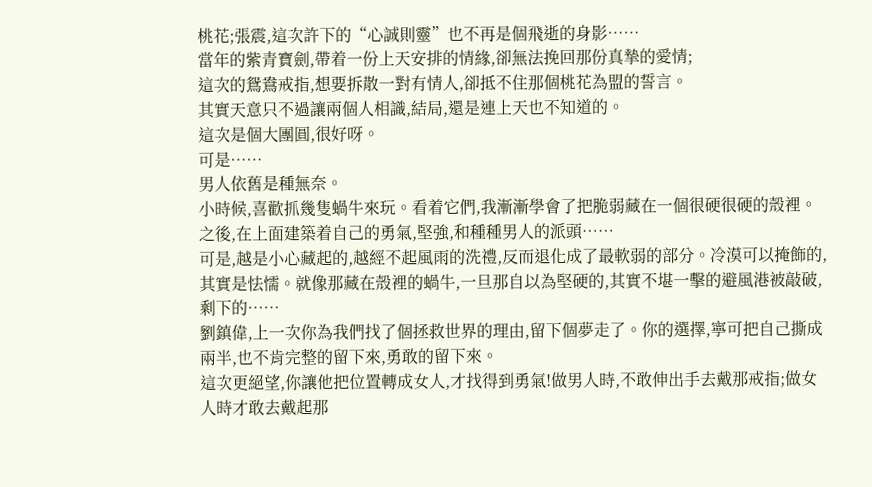桃花;張震,這次許下的“心誠則靈”也不再是個飛逝的身影……
當年的紫青寶劍,帶着一份上天安排的情緣,卻無法挽回那份真摯的愛情;
這次的鴛鴦戒指,想要拆散一對有情人,卻抵不住那個桃花為盟的誓言。
其實天意只不過讓兩個人相識,結局,還是連上天也不知道的。
這次是個大團圓,很好呀。
可是……
男人依舊是種無奈。
小時候,喜歡抓幾隻蝸牛來玩。看着它們,我漸漸學會了把脆弱藏在一個很硬很硬的殼裡。之後,在上面建築着自己的勇氣,堅強,和種種男人的派頭……
可是,越是小心藏起的,越經不起風雨的洗禮,反而退化成了最軟弱的部分。冷漠可以掩飾的,其實是怯懦。就像那藏在殼裡的蝸牛,一旦那自以為堅硬的,其實不堪一擊的避風港被敲破,剩下的……
劉鎮偉,上一次你為我們找了個拯救世界的理由,留下個夢走了。你的選擇,寧可把自己撕成兩半,也不肯完整的留下來,勇敢的留下來。
這次更絕望,你讓他把位置轉成女人,才找得到勇氣!做男人時,不敢伸出手去戴那戒指;做女人時才敢去戴起那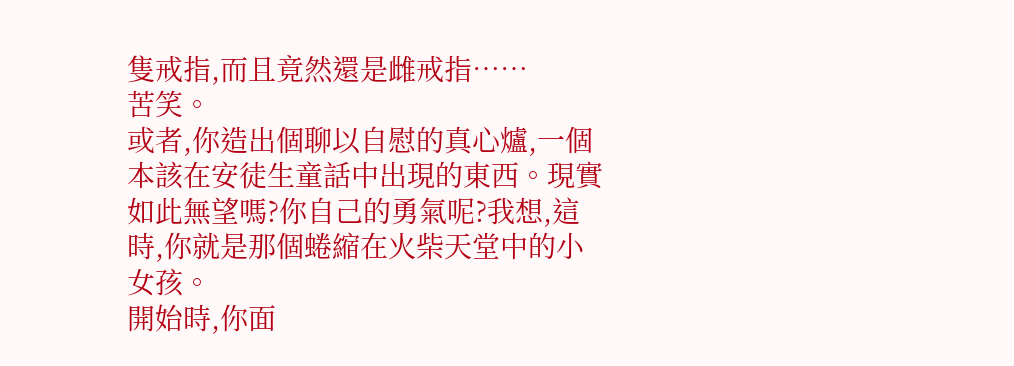隻戒指,而且竟然還是雌戒指……
苦笑。
或者,你造出個聊以自慰的真心爐,一個本該在安徒生童話中出現的東西。現實如此無望嗎?你自己的勇氣呢?我想,這時,你就是那個蜷縮在火柴天堂中的小女孩。
開始時,你面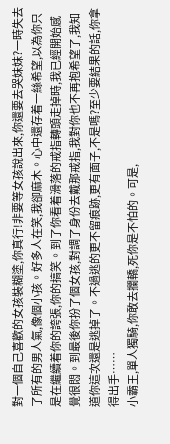對一個自己喜歡的女孩裝糊塗,你真行!非要等女孩說出來,你還要去哭妹妹?一時失去了所有的男人氣,像個小孩。好多人在笑,我卻麻木。心中還存着一絲希望,以為你只是在繼續着你的誇張,你的搞笑。到了你看着滑落的戒指轉頭走掉時,我已經開始感覺很悶。到最後你扮了個女孩,對調了身份去戴那戒指,我對你也不再抱希望了,我知道你這次還是逃掉了。不過逃的更不留痕跡,更有面子,不是嗎?至少要結果的話,你拿得出手……
小霸王,單人獨騎,你敢去攔轎,死你是不怕的。可是,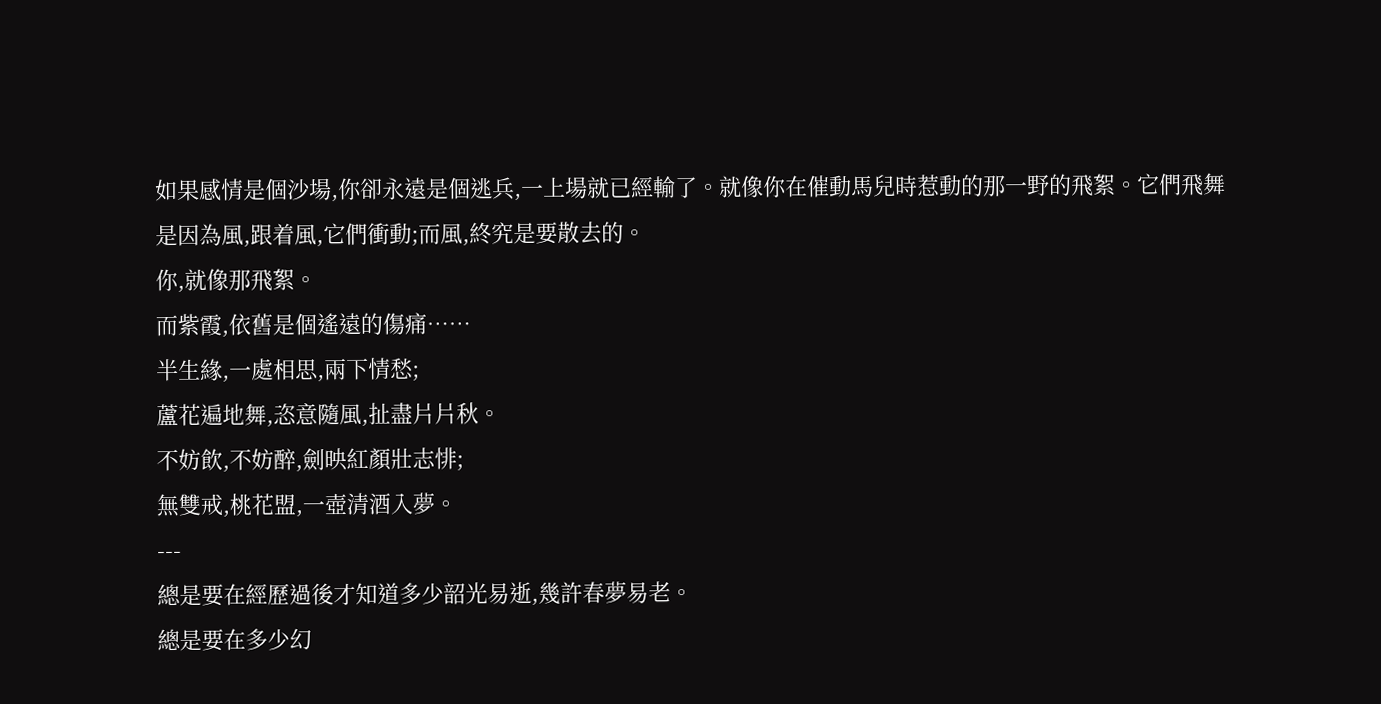如果感情是個沙場,你卻永遠是個逃兵,一上場就已經輸了。就像你在催動馬兒時惹動的那一野的飛絮。它們飛舞是因為風,跟着風,它們衝動;而風,終究是要散去的。
你,就像那飛絮。
而紫霞,依舊是個遙遠的傷痛……
半生緣,一處相思,兩下情愁;
蘆花遍地舞,恣意隨風,扯盡片片秋。
不妨飲,不妨醉,劍映紅顏壯志悱;
無雙戒,桃花盟,一壺清酒入夢。
---
總是要在經歷過後才知道多少韶光易逝,幾許春夢易老。
總是要在多少幻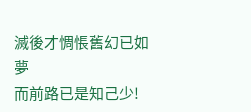滅後才惆悵舊幻已如夢
而前路已是知己少!